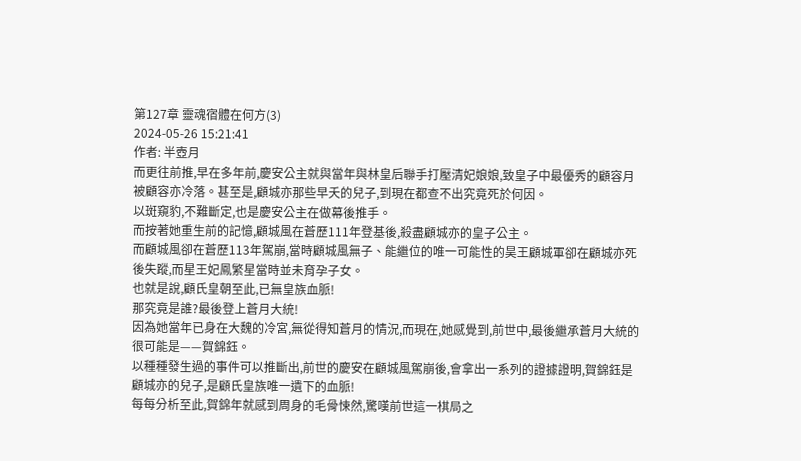第127章 靈魂宿體在何方(3)
2024-05-26 15:21:41
作者: 半壺月
而更往前推,早在多年前,慶安公主就與當年與林皇后聯手打壓清妃娘娘,致皇子中最優秀的顧容月被顧容亦冷落。甚至是,顧城亦那些早夭的兒子,到現在都查不出究竟死於何因。
以斑窺豹,不難斷定,也是慶安公主在做幕後推手。
而按著她重生前的記憶,顧城風在蒼歷111年登基後,殺盡顧城亦的皇子公主。
而顧城風卻在蒼歷113年駕崩,當時顧城風無子、能繼位的唯一可能性的昊王顧城軍卻在顧城亦死後失蹤,而星王妃鳳繁星當時並未育孕子女。
也就是說,顧氏皇朝至此,已無皇族血脈!
那究竟是誰?最後登上蒼月大統!
因為她當年已身在大魏的冷宮,無從得知蒼月的情況,而現在,她感覺到,前世中,最後繼承蒼月大統的很可能是——賀錦鈺。
以種種發生過的事件可以推斷出,前世的慶安在顧城風駕崩後,會拿出一系列的證據證明,賀錦鈺是顧城亦的兒子,是顧氏皇族唯一遺下的血脈!
每每分析至此,賀錦年就感到周身的毛骨悚然,驚嘆前世這一棋局之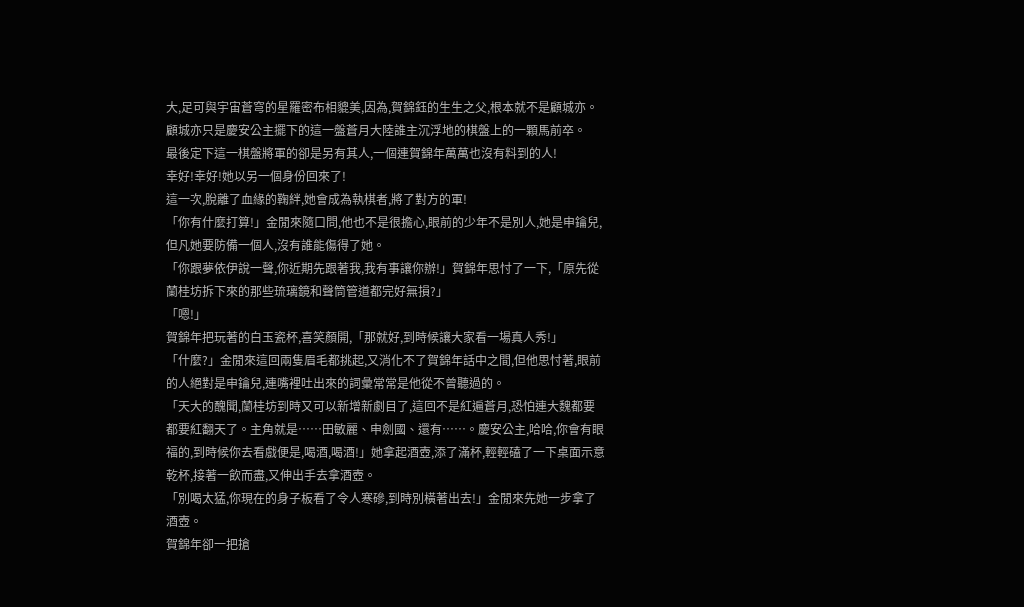大,足可與宇宙蒼穹的星羅密布相貔美,因為,賀錦鈺的生生之父,根本就不是顧城亦。
顧城亦只是慶安公主擺下的這一盤蒼月大陸誰主沉浮地的棋盤上的一顆馬前卒。
最後定下這一棋盤將軍的卻是另有其人,一個連賀錦年萬萬也沒有料到的人!
幸好!幸好!她以另一個身份回來了!
這一次,脫離了血緣的鞠絆,她會成為執棋者,將了對方的軍!
「你有什麼打算!」金閒來隨口問,他也不是很擔心,眼前的少年不是別人,她是申鑰兒,但凡她要防備一個人,沒有誰能傷得了她。
「你跟夢依伊說一聲,你近期先跟著我,我有事讓你辦!」賀錦年思忖了一下,「原先從蘭桂坊拆下來的那些琉璃鏡和聲筒管道都完好無損?」
「嗯!」
賀錦年把玩著的白玉瓷杯,喜笑顏開,「那就好,到時候讓大家看一場真人秀!」
「什麼?」金閒來這回兩隻眉毛都挑起,又消化不了賀錦年話中之間,但他思忖著,眼前的人絕對是申鑰兒,連嘴裡吐出來的詞彙常常是他從不曾聽過的。
「天大的醜聞,蘭桂坊到時又可以新增新劇目了,這回不是紅遍蒼月,恐怕連大魏都要都要紅翻天了。主角就是……田敏麗、申劍國、還有……。慶安公主,哈哈,你會有眼福的,到時候你去看戲便是,喝酒,喝酒!」她拿起酒壺,添了滿杯,輕輕磕了一下桌面示意乾杯,接著一飲而盡,又伸出手去拿酒壺。
「別喝太猛,你現在的身子板看了令人寒磣,到時別橫著出去!」金閒來先她一步拿了酒壺。
賀錦年卻一把搶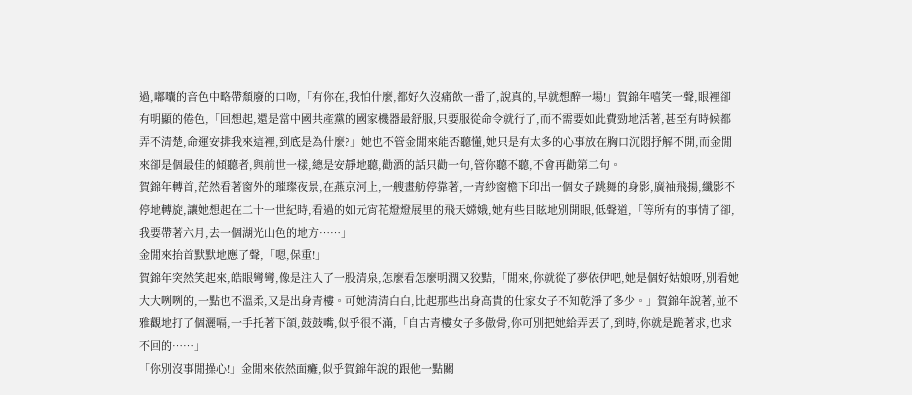過,嘟囔的音色中略帶頹廢的口吻,「有你在,我怕什麼,都好久沒痛飲一番了,說真的,早就想醉一場!」賀錦年嘻笑一聲,眼裡卻有明顯的倦色,「回想起,還是當中國共產黨的國家機器最舒服,只要服從命令就行了,而不需要如此費勁地活著,甚至有時候都弄不清楚,命運安排我來這裡,到底是為什麼?」她也不管金閒來能否聽懂,她只是有太多的心事放在胸口沉悶抒解不開,而金閒來卻是個最佳的傾聽者,與前世一樣,總是安靜地聽,勸酒的話只勸一句,管你聽不聽,不會再勸第二句。
賀錦年轉首,茫然看著窗外的璀璨夜景,在燕京河上,一艘畫舫停靠著,一青紗窗檐下印出一個女子跳舞的身影,廣袖飛揚,纖影不停地轉旋,讓她想起在二十一世紀時,看過的如元宵花燈燈展里的飛天嫦娥,她有些目眩地別開眼,低聲道,「等所有的事情了卻,我要帶著六月,去一個湖光山色的地方……」
金閒來抬首默默地應了聲,「嗯,保重!」
賀錦年突然笑起來,皓眼彎彎,像是注入了一股清泉,怎麼看怎麼明潤又狡黠,「閒來,你就從了夢依伊吧,她是個好姑娘呀,別看她大大咧咧的,一點也不溫柔,又是出身青樓。可她清清白白,比起那些出身高貴的仕家女子不知乾淨了多少。」賀錦年說著,並不雅觀地打了個灑嗝,一手托著下頜,鼓鼓嘴,似乎很不滿,「自古青樓女子多傲骨,你可別把她給弄丟了,到時,你就是跪著求,也求不回的……」
「你別沒事閒操心!」金閒來依然面癱,似乎賀錦年說的跟他一點關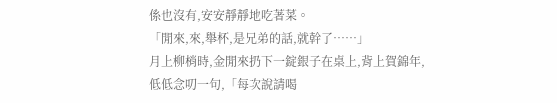係也沒有,安安靜靜地吃著菜。
「閒來,來,舉杯,是兄弟的話,就幹了……」
月上柳梢時,金閒來扔下一錠銀子在桌上,背上賀錦年,低低念叨一句,「每次說請喝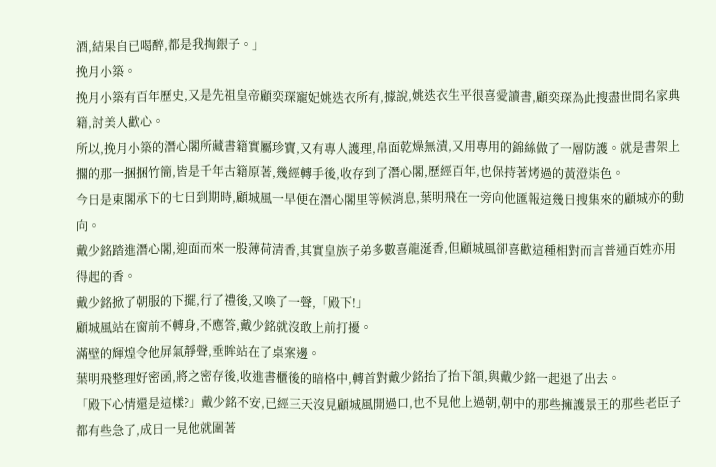酒,結果自已喝醉,都是我掏銀子。」
挽月小築。
挽月小築有百年歷史,又是先祖皇帝顧奕琛寵妃姚迭衣所有,據說,姚迭衣生平很喜愛讀書,顧奕琛為此搜盡世間名家典籍,討美人歡心。
所以,挽月小築的潛心閣所藏書籍實屬珍寶,又有專人護理,帛面乾燥無漬,又用專用的錦絲做了一層防護。就是書架上擱的那一捆捆竹簡,皆是千年古籍原著,幾經轉手後,收存到了潛心閣,歷經百年,也保持著烤過的黃澄柒色。
今日是東閣承下的七日到期時,顧城風一早便在潛心閣里等候消息,葉明飛在一旁向他匯報這幾日搜集來的顧城亦的動向。
戴少銘踏進潛心閣,迎面而來一股薄荷清香,其實皇族子弟多數喜龍涎香,但顧城風卻喜歡這種相對而言普通百姓亦用得起的香。
戴少銘掀了朝服的下擺,行了禮後,又喚了一聲,「殿下!」
顧城風站在窗前不轉身,不應答,戴少銘就沒敢上前打擾。
滿壁的輝煌令他屏氣靜聲,垂眸站在了桌案邊。
葉明飛整理好密函,將之密存後,收進書櫃後的暗格中,轉首對戴少銘抬了抬下頷,與戴少銘一起退了出去。
「殿下心情還是這樣?」戴少銘不安,已經三天沒見顧城風開過口,也不見他上過朝,朝中的那些擁護景王的那些老臣子都有些急了,成日一見他就圍著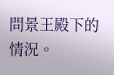問景王殿下的情況。